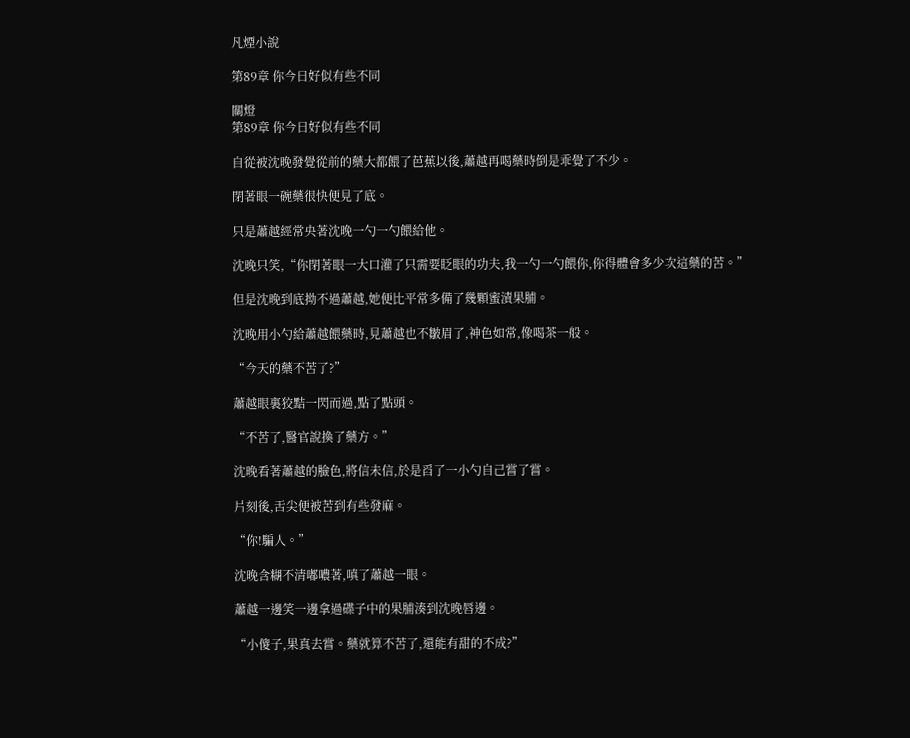凡煙小說

第89章 你今日好似有些不同

關燈
第89章 你今日好似有些不同

自從被沈晚發覺從前的藥大都餵了芭蕉以後,蕭越再喝藥時倒是乖覺了不少。

閉著眼一碗藥很快便見了底。

只是蕭越經常央著沈晚一勺一勺餵給他。

沈晚只笑,“你閉著眼一大口灌了只需要眨眼的功夫,我一勺一勺餵你,你得體會多少次這藥的苦。”

但是沈晚到底拗不過蕭越,她便比平常多備了幾顆蜜漬果脯。

沈晚用小勺給蕭越餵藥時,見蕭越也不皺眉了,神色如常,像喝茶一般。

“今天的藥不苦了?”

蕭越眼裏狡黠一閃而過,點了點頭。

“不苦了,醫官說換了藥方。”

沈晚看著蕭越的臉色,將信未信,於是舀了一小勺自己嘗了嘗。

片刻後,舌尖便被苦到有些發麻。

“你!騙人。”

沈晚含糊不清嘟噥著,嗔了蕭越一眼。

蕭越一邊笑一邊拿過碟子中的果脯湊到沈晚唇邊。

“小傻子,果真去嘗。藥就算不苦了,還能有甜的不成?”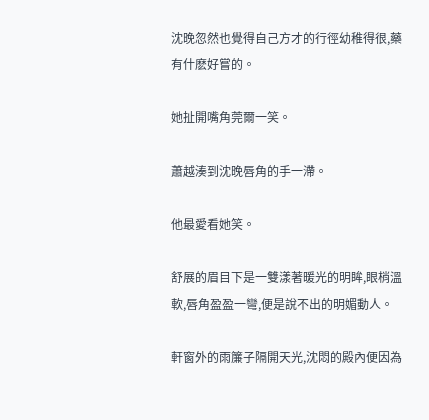沈晚忽然也覺得自己方才的行徑幼稚得很,藥有什麽好嘗的。

她扯開嘴角莞爾一笑。

蕭越湊到沈晚唇角的手一滯。

他最愛看她笑。

舒展的眉目下是一雙漾著暖光的明眸,眼梢溫軟,唇角盈盈一彎,便是說不出的明媚動人。

軒窗外的雨簾子隔開天光,沈悶的殿內便因為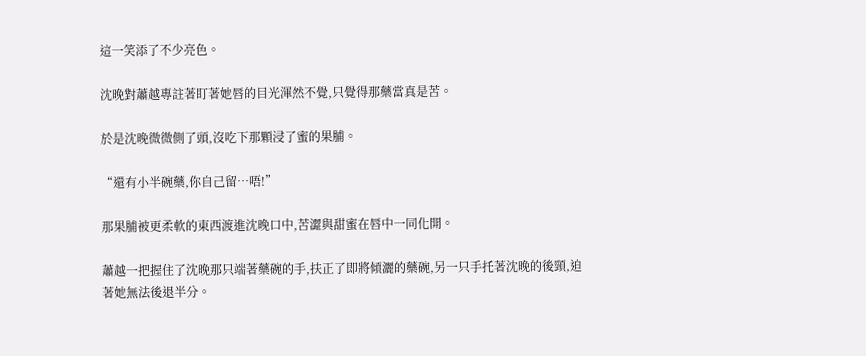這一笑添了不少亮色。

沈晚對蕭越專註著盯著她唇的目光渾然不覺,只覺得那藥當真是苦。

於是沈晚微微側了頭,沒吃下那顆浸了蜜的果脯。

“還有小半碗藥,你自己留…唔!”

那果脯被更柔軟的東西渡進沈晚口中,苦澀與甜蜜在唇中一同化開。

蕭越一把握住了沈晚那只端著藥碗的手,扶正了即將傾灑的藥碗,另一只手托著沈晚的後頸,迫著她無法後退半分。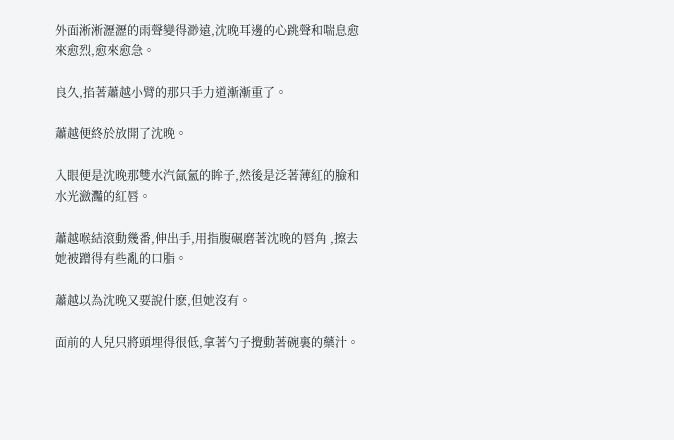外面淅淅瀝瀝的雨聲變得渺遠,沈晚耳邊的心跳聲和喘息愈來愈烈,愈來愈急。

良久,掐著蕭越小臂的那只手力道漸漸重了。

蕭越便終於放開了沈晚。

入眼便是沈晚那雙水汽氤氳的眸子,然後是泛著薄紅的臉和水光瀲灩的紅唇。

蕭越喉結滾動幾番,伸出手,用指腹碾磨著沈晚的唇角 ,擦去她被蹭得有些亂的口脂。

蕭越以為沈晚又要說什麽,但她沒有。

面前的人兒只將頭埋得很低,拿著勺子攪動著碗裏的藥汁。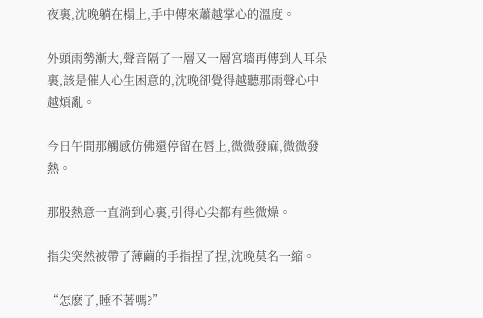夜裏,沈晚躺在榻上,手中傳來蕭越掌心的溫度。

外頭雨勢漸大,聲音隔了一層又一層宮墻再傳到人耳朵裏,該是催人心生困意的,沈晚卻覺得越聽那雨聲心中越煩亂。

今日午間那觸感仿佛還停留在唇上,微微發麻,微微發熱。

那股熱意一直淌到心裏,引得心尖都有些微燥。

指尖突然被帶了薄繭的手指捏了捏,沈晚莫名一縮。

“怎麽了,睡不著嗎?”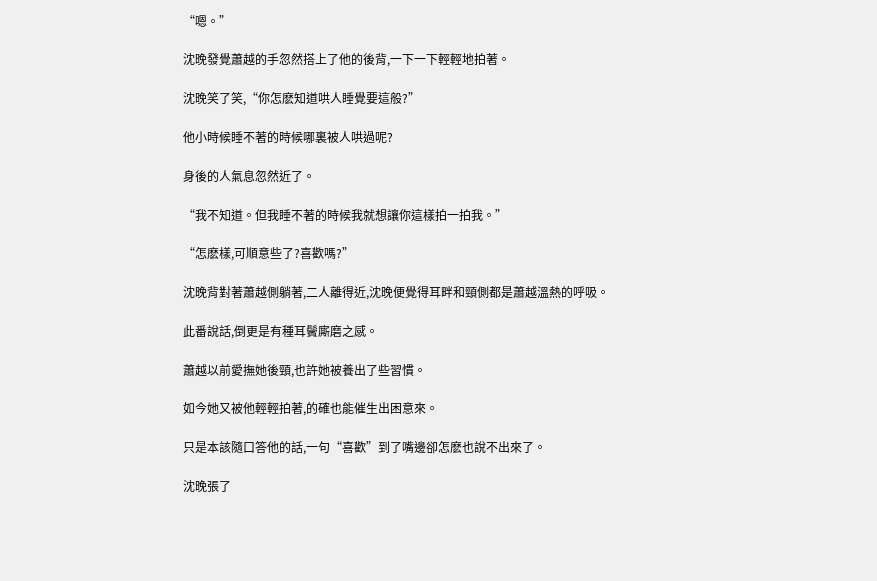“嗯。”

沈晚發覺蕭越的手忽然搭上了他的後背,一下一下輕輕地拍著。

沈晚笑了笑,“你怎麽知道哄人睡覺要這般?”

他小時候睡不著的時候哪裏被人哄過呢?

身後的人氣息忽然近了。

“我不知道。但我睡不著的時候我就想讓你這樣拍一拍我。”

“怎麽樣,可順意些了?喜歡嗎?”

沈晚背對著蕭越側躺著,二人離得近,沈晚便覺得耳畔和頸側都是蕭越溫熱的呼吸。

此番說話,倒更是有種耳鬢廝磨之感。

蕭越以前愛撫她後頸,也許她被養出了些習慣。

如今她又被他輕輕拍著,的確也能催生出困意來。

只是本該隨口答他的話,一句“喜歡”到了嘴邊卻怎麽也說不出來了。

沈晚張了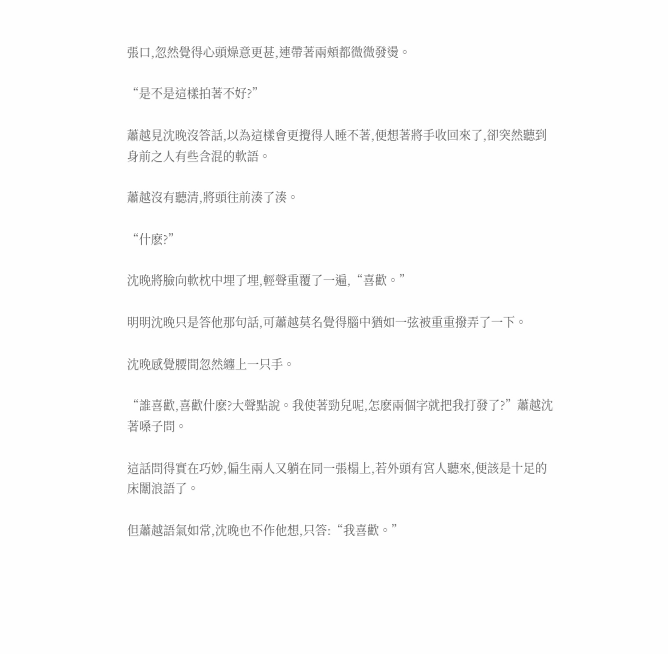張口,忽然覺得心頭燥意更甚,連帶著兩頰都微微發燙。

“是不是這樣拍著不好?”

蕭越見沈晚沒答話,以為這樣會更攪得人睡不著,便想著將手收回來了,卻突然聽到身前之人有些含混的軟語。

蕭越沒有聽清,將頭往前湊了湊。

“什麽?”

沈晚將臉向軟枕中埋了埋,輕聲重覆了一遍,“喜歡。”

明明沈晚只是答他那句話,可蕭越莫名覺得腦中猶如一弦被重重撥弄了一下。

沈晚感覺腰間忽然纏上一只手。

“誰喜歡,喜歡什麽?大聲點說。我使著勁兒呢,怎麽兩個字就把我打發了?”蕭越沈著嗓子問。

這話問得實在巧妙,偏生兩人又躺在同一張榻上,若外頭有宮人聽來,便該是十足的床闈浪語了。

但蕭越語氣如常,沈晚也不作他想,只答:“我喜歡。”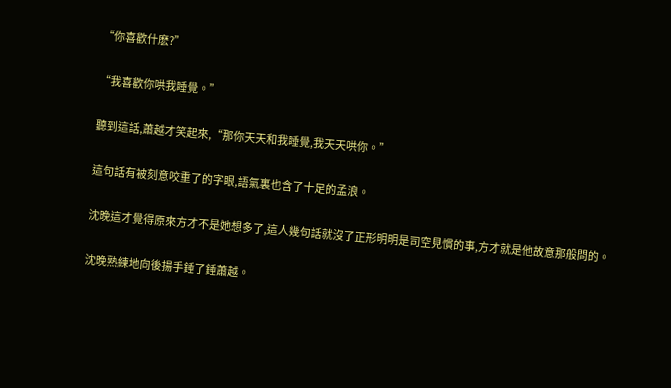“你喜歡什麽?”

“我喜歡你哄我睡覺。”

聽到這話,蕭越才笑起來,“那你天天和我睡覺,我天天哄你。”

這句話有被刻意咬重了的字眼,語氣裏也含了十足的孟浪。

沈晚這才覺得原來方才不是她想多了,這人幾句話就沒了正形明明是司空見慣的事,方才就是他故意那般問的。

沈晚熟練地向後揚手錘了錘蕭越。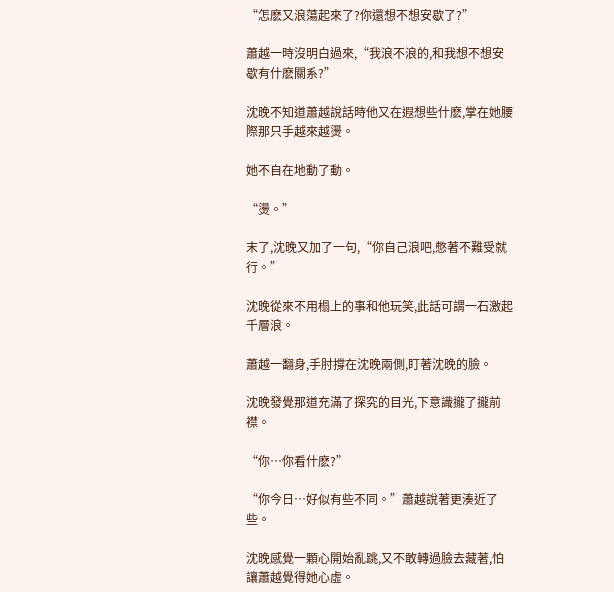“怎麽又浪蕩起來了?你還想不想安歇了?”

蕭越一時沒明白過來,“我浪不浪的,和我想不想安歇有什麽關系?”

沈晚不知道蕭越說話時他又在遐想些什麽,掌在她腰際那只手越來越燙。

她不自在地動了動。

“燙。”

末了,沈晚又加了一句,“你自己浪吧,憋著不難受就行。”

沈晚從來不用榻上的事和他玩笑,此話可謂一石激起千層浪。

蕭越一翻身,手肘撐在沈晚兩側,盯著沈晚的臉。

沈晚發覺那道充滿了探究的目光,下意識攏了攏前襟。

“你…你看什麽?”

“你今日…好似有些不同。”蕭越說著更湊近了些。

沈晚感覺一顆心開始亂跳,又不敢轉過臉去藏著,怕讓蕭越覺得她心虛。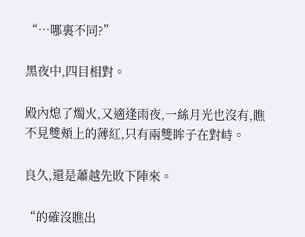“…哪裏不同?”

黑夜中,四目相對。

殿內熄了燭火,又適逢雨夜,一絲月光也沒有,瞧不見雙頰上的薄紅,只有兩雙眸子在對峙。

良久,還是蕭越先敗下陣來。

“的確沒瞧出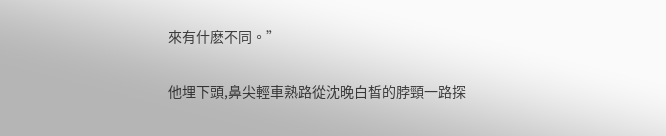來有什麽不同。”

他埋下頭,鼻尖輕車熟路從沈晚白皙的脖頸一路探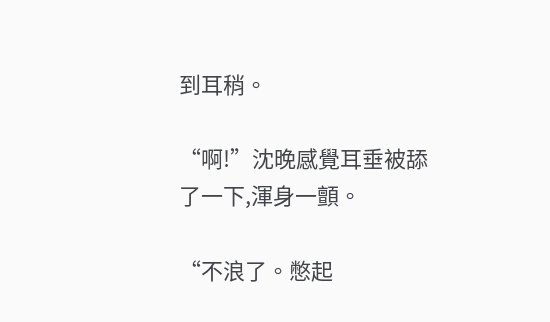到耳稍。

“啊!”沈晚感覺耳垂被舔了一下,渾身一顫。

“不浪了。憋起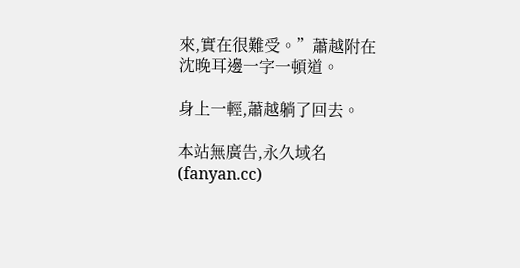來,實在很難受。”蕭越附在沈晚耳邊一字一頓道。

身上一輕,蕭越躺了回去。

本站無廣告,永久域名(fanyan.cc)